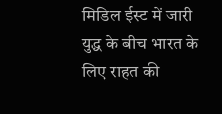मिडिल ईस्ट में जारी युद्ध के बीच भारत के लिए राहत की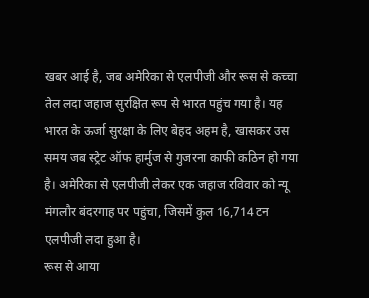खबर आई है, जब अमेरिका से एलपीजी और रूस से कच्चा तेल लदा जहाज सुरक्षित रूप से भारत पहुंच गया है। यह भारत के ऊर्जा सुरक्षा के लिए बेहद अहम है, खासकर उस समय जब स्ट्रेट ऑफ हार्मुज से गुजरना काफी कठिन हो गया है। अमेरिका से एलपीजी लेकर एक जहाज रविवार को न्यू मंगलौर बंदरगाह पर पहुंचा, जिसमें कुल 16,714 टन एलपीजी लदा हुआ है।
रूस से आया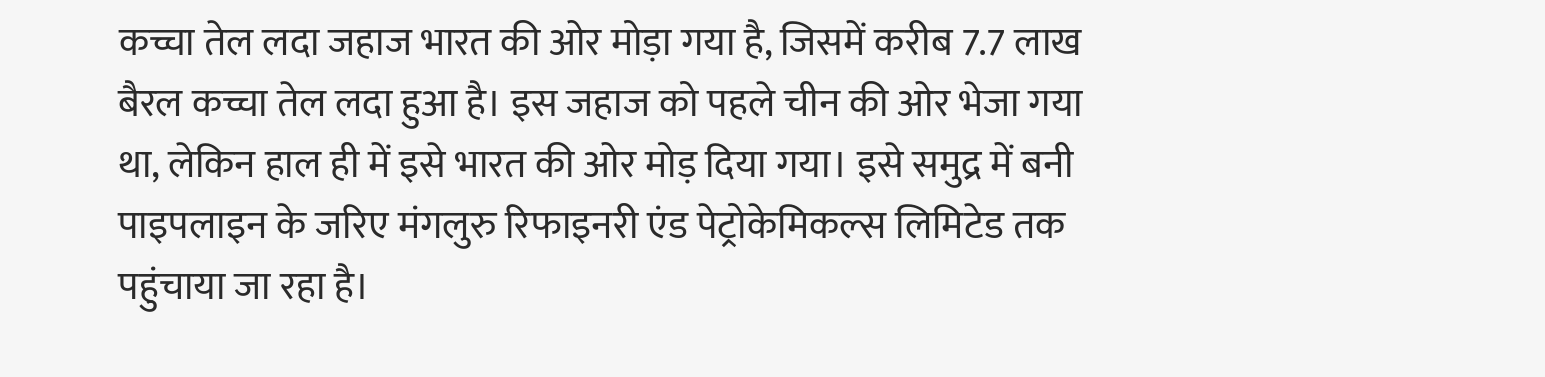कच्चा तेल लदा जहाज भारत की ओर मोड़ा गया है, जिसमें करीब 7.7 लाख बैरल कच्चा तेल लदा हुआ है। इस जहाज को पहले चीन की ओर भेजा गया था, लेकिन हाल ही में इसे भारत की ओर मोड़ दिया गया। इसे समुद्र में बनी पाइपलाइन के जरिए मंगलुरु रिफाइनरी एंड पेट्रोकेमिकल्स लिमिटेड तक पहुंचाया जा रहा है।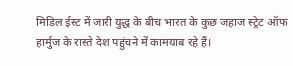मिडिल ईस्ट में जारी युद्ध के बीच भारत के कुछ जहाज स्ट्रेट ऑफ हार्मुज के रास्ते देश पहुंचने में कामयाब रहे हैं।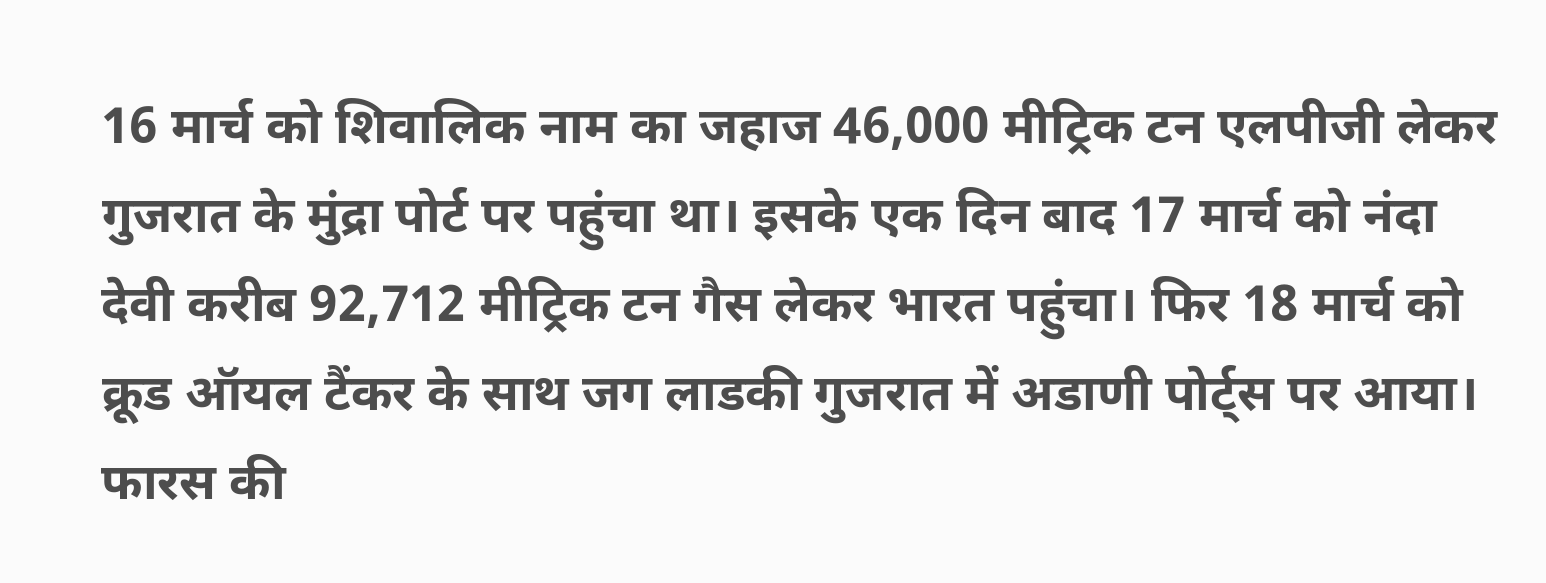16 मार्च को शिवालिक नाम का जहाज 46,000 मीट्रिक टन एलपीजी लेकर गुजरात के मुंद्रा पोर्ट पर पहुंचा था। इसके एक दिन बाद 17 मार्च को नंदा देवी करीब 92,712 मीट्रिक टन गैस लेकर भारत पहुंचा। फिर 18 मार्च को क्रूड ऑयल टैंकर के साथ जग लाडकी गुजरात में अडाणी पोर्ट्स पर आया।
फारस की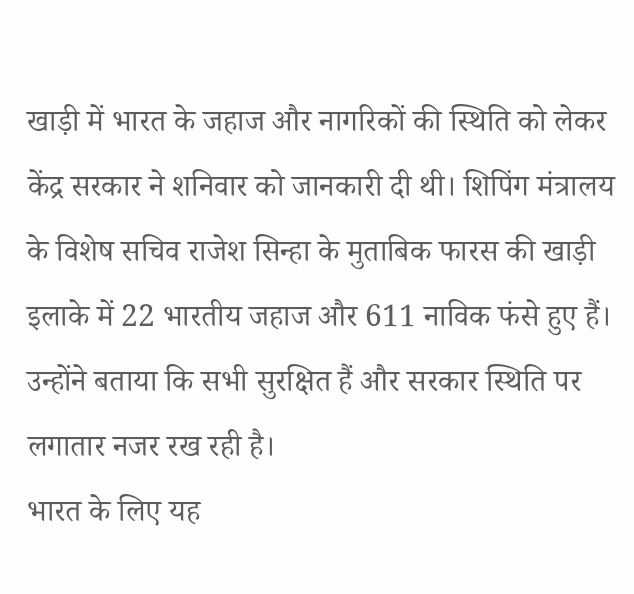खाड़ी में भारत के जहाज और नागरिकों की स्थिति को लेकर केंद्र सरकार ने शनिवार को जानकारी दी थी। शिपिंग मंत्रालय के विशेष सचिव राजेश सिन्हा के मुताबिक फारस की खाड़ी इलाके में 22 भारतीय जहाज और 611 नाविक फंसे हुए हैं। उन्होंने बताया कि सभी सुरक्षित हैं और सरकार स्थिति पर लगातार नजर रख रही है।
भारत के लिए यह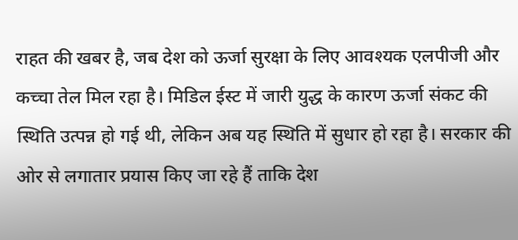राहत की खबर है, जब देश को ऊर्जा सुरक्षा के लिए आवश्यक एलपीजी और कच्चा तेल मिल रहा है। मिडिल ईस्ट में जारी युद्ध के कारण ऊर्जा संकट की स्थिति उत्पन्न हो गई थी, लेकिन अब यह स्थिति में सुधार हो रहा है। सरकार की ओर से लगातार प्रयास किए जा रहे हैं ताकि देश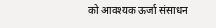को आवश्यक ऊर्जा संसाधन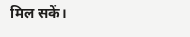मिल सकें।